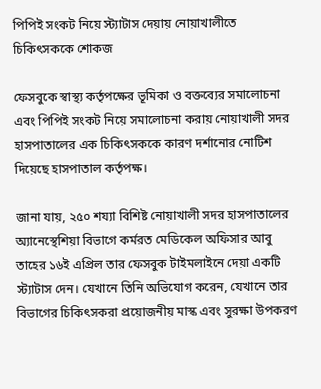পিপিই সংকট নিয়ে স্ট্যাটাস দেয়ায় নোয়াখালীতে চিকিৎসককে শোকজ

ফেসবুকে স্বাস্থ্য কর্তৃপক্ষের ভূমিকা ও বক্তব্যের সমালোচনা এবং পিপিই সংকট নিয়ে সমালোচনা করায় নোয়াখালী সদর হাসপাতালের এক চিকিৎসককে কারণ দর্শানোর নোটিশ দিয়েছে হাসপাতাল কর্তৃপক্ষ।

জানা যায়, ২৫০ শয্যা বিশিষ্ট নোয়াখালী সদর হাসপাতালের অ্যানেস্থেশিয়া বিভাগে কর্মরত মেডিকেল অফিসার আবু তাহের ১৬ই এপ্রিল তার ফেসবুক টাইমলাইনে দেয়া একটি স্ট্যাটাস দেন। যেখানে তিনি অভিযোগ করেন, যেখানে তার বিভাগের চিকিৎসকরা প্রয়োজনীয় মাস্ক এবং সুরক্ষা উপকরণ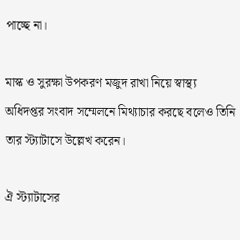পাচ্ছে না।

মাস্ক ও সুরক্ষা উপকরণ মজুদ রাখা নিয়ে স্বাস্থ্য অধিদপ্তর সংবাদ সম্মেলনে মিথ্যাচার করছে বলেও তিনি তার স্ট্যাটাসে উল্লেখ করেন।

ঐ স্ট্যাটাসের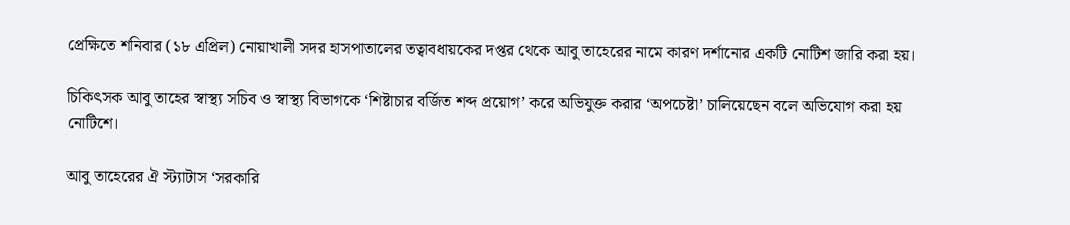প্রেক্ষিতে শনিবার (১৮ এপ্রিল) নোয়াখালী সদর হাসপাতালের তত্বাবধায়কের দপ্তর থেকে আবু তাহেরের নামে কারণ দর্শানোর একটি নোটিশ জারি করা হয়।

চিকিৎসক আবু তাহের স্বাস্থ্য সচিব ও স্বাস্থ্য বিভাগকে ‘শিষ্টাচার বর্জিত শব্দ প্রয়োগ’ করে অভিযুক্ত করার ‘অপচেষ্টা’ চালিয়েছেন বলে অভিযোগ করা হয় নোটিশে।

আবু তাহেরের ঐ স্ট্যাটাস ‘সরকারি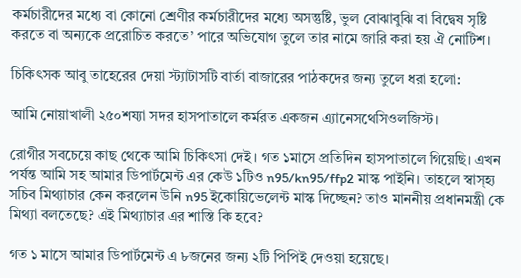কর্মচারীদের মধ্যে বা কোনো শ্রেণীর কর্মচারীদের মধ্যে অসন্তুষ্টি, ভুল বোঝাবুঝি বা বিদ্বেষ সৃষ্টি করতে বা অন্যকে প্ররোচিত করতে’ পারে অভিযোগ তুলে তার নামে জারি করা হয় ঐ নোটিশ।

চিকিৎসক আবু তাহেরের দেয়া স্ট্যাটাসটি বার্তা বাজারের পাঠকদের জন্য তুলে ধরা হলো:

আমি নোয়াখালী ২৫০শয্যা সদর হাসপাতালে কর্মরত একজন এ্যানেসথেসিওলজিস্ট।

রোগীর সবচেয়ে কাছ থেকে আমি চিকিৎসা দেই। গত ১মাসে প্রতিদিন হাসপাতালে গিয়েছি। এখন পর্যন্ত আমি সহ আমার ডিপার্টমেন্ট এর কেউ ১টিও n95/kn95/ffp2 মাস্ক পাইনি। তাহলে স্বাস্হ্য সচিব মিথ্যাচার কেন করলেন উনি n95 ইকোয়িভেলেন্ট মাস্ক দিচ্ছেন? তাও মাননীয় প্রধানমন্ত্রী কে মিথ্যা বলতেছে? এই মিথ্যাচার এর শাস্তি কি হবে?

গত ১ মাসে আমার ডিপার্টমেন্ট এ ৮জনের জন্য ২টি পিপিই দেওয়া হয়েছে।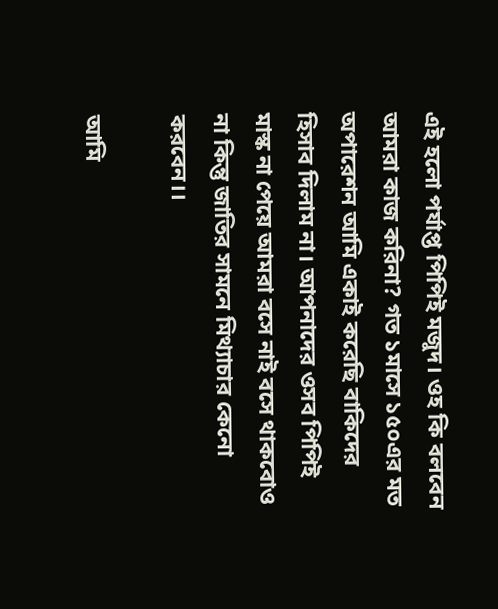এই হলো পর্যাপ্ত পিপিই মজুদ। ওহ কি বলবেন আমরা কাজ করিনা? গত ১মাসে ১৫০এর মত অপারেশন আমি একাই করেছি বাকিদের হিসাব দিলাম না। আপনাদের ওসব পিপিই মাস্ক না পেয়ে আমরা‌ বসে নাই বসে থাকবোও না কিন্তু জাতির সামনে মিথ্যাচার কেনো করবেন।।

আমি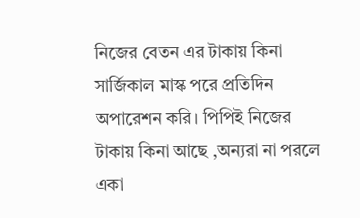নিজের বেতন এর টাকায় কিনা সার্জিকাল মাস্ক পরে প্রতিদিন অপারেশন করি। পিপিই নিজের টাকায় কিনা আছে ,অন্যরা না পরলে‌ একা‌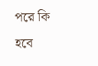পরে কি হবে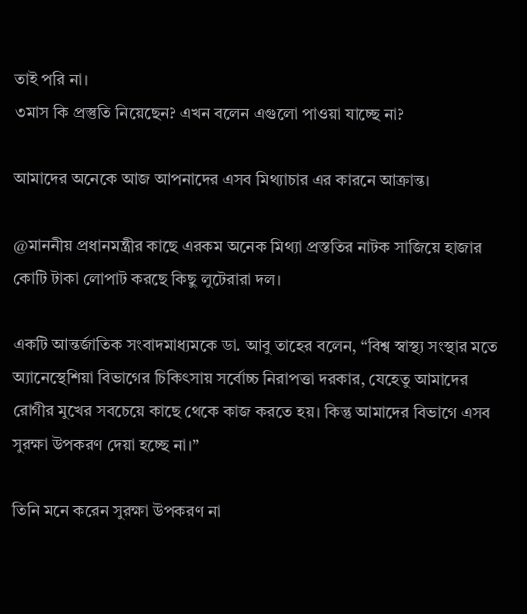তাই পরি না।
৩মাস কি প্রস্তুতি নিয়েছেন? এখন বলেন এগুলো পাওয়া যাচ্ছে না?

আমাদের অনেকে আজ আপনাদের এসব মিথ্যাচার এর কারনে আক্রান্ত।

@মাননীয় প্রধানমন্ত্রীর কাছে এরকম অনেক মিথ্যা প্রস্ততির নাটক সাজিয়ে হাজার কোটি টাকা লোপাট করছে কিছু লুটেরারা দল।

একটি আন্তর্জাতিক সংবাদমাধ্যমকে ডা. আবু তাহের বলেন, “বিশ্ব স্বাস্থ্য সংস্থার মতে অ্যানেস্থেশিয়া বিভাগের চিকিৎসায় সর্বোচ্চ নিরাপত্তা দরকার, যেহেতু আমাদের রোগীর মুখের সবচেয়ে কাছে থেকে কাজ করতে হয়। কিন্তু আমাদের বিভাগে এসব সুরক্ষা উপকরণ দেয়া হচ্ছে না।”

তিনি মনে করেন সুরক্ষা উপকরণ না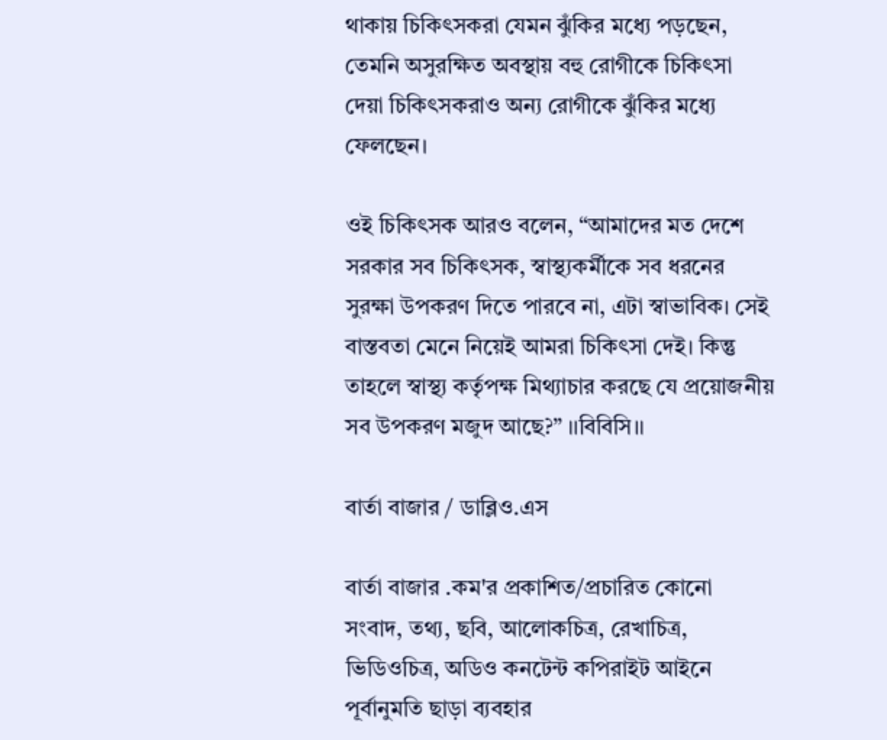থাকায় চিকিৎসকরা যেমন ঝুঁকির মধ্যে পড়ছেন, তেমনি অসুরক্ষিত অবস্থায় বহু রোগীকে চিকিৎসা দেয়া চিকিৎসকরাও অন্য রোগীকে ঝুঁকির মধ্যে ফেলছেন।

ওই চিকিৎসক আরও বলেন, “আমাদের মত দেশে সরকার সব চিকিৎসক, স্বাস্থ্যকর্মীকে সব ধরনের সুরক্ষা উপকরণ দিতে পারবে না, এটা স্বাভাবিক। সেই বাস্তবতা মেনে নিয়েই আমরা চিকিৎসা দেই। কিন্তু তাহলে স্বাস্থ্য কর্তৃপক্ষ মিথ্যাচার করছে যে প্রয়োজনীয় সব উপকরণ মজুদ আছে?” ।।বিবিসি।।

বার্তা বাজার / ডাব্লিও.এস

বার্তা বাজার .কম'র প্রকাশিত/প্রচারিত কোনো সংবাদ, তথ্য, ছবি, আলোকচিত্র, রেখাচিত্র, ভিডিওচিত্র, অডিও কনটেন্ট কপিরাইট আইনে পূর্বানুমতি ছাড়া ব্যবহার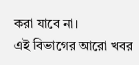করা যাবে না।
এই বিভাগের আরো খবর